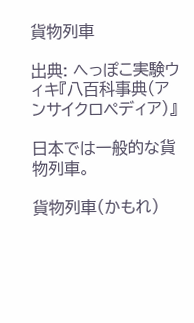貨物列車

出典: へっぽこ実験ウィキ『八百科事典(アンサイクロペディア)』

日本では一般的な貨物列車。

貨物列車(かもれ)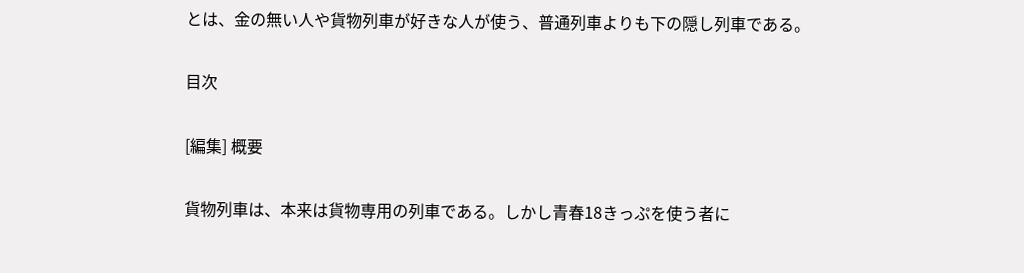とは、金の無い人や貨物列車が好きな人が使う、普通列車よりも下の隠し列車である。

目次

[編集] 概要

貨物列車は、本来は貨物専用の列車である。しかし青春18きっぷを使う者に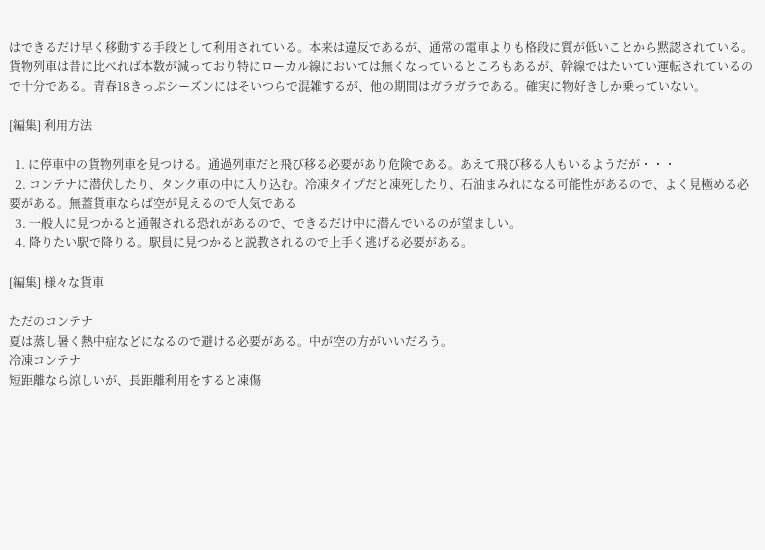はできるだけ早く移動する手段として利用されている。本来は違反であるが、通常の電車よりも格段に質が低いことから黙認されている。貨物列車は昔に比べれば本数が減っており特にローカル線においては無くなっているところもあるが、幹線ではたいてい運転されているので十分である。青春18きっぷシーズンにはそいつらで混雑するが、他の期間はガラガラである。確実に物好きしか乗っていない。

[編集] 利用方法

  1. に停車中の貨物列車を見つける。通過列車だと飛び移る必要があり危険である。あえて飛び移る人もいるようだが・・・
  2. コンテナに潜伏したり、タンク車の中に入り込む。冷凍タイプだと凍死したり、石油まみれになる可能性があるので、よく見極める必要がある。無蓋貨車ならば空が見えるので人気である
  3. 一般人に見つかると通報される恐れがあるので、できるだけ中に潜んでいるのが望ましい。
  4. 降りたい駅で降りる。駅員に見つかると説教されるので上手く逃げる必要がある。

[編集] 様々な貨車

ただのコンテナ
夏は蒸し暑く熱中症などになるので避ける必要がある。中が空の方がいいだろう。
冷凍コンテナ
短距離なら涼しいが、長距離利用をすると凍傷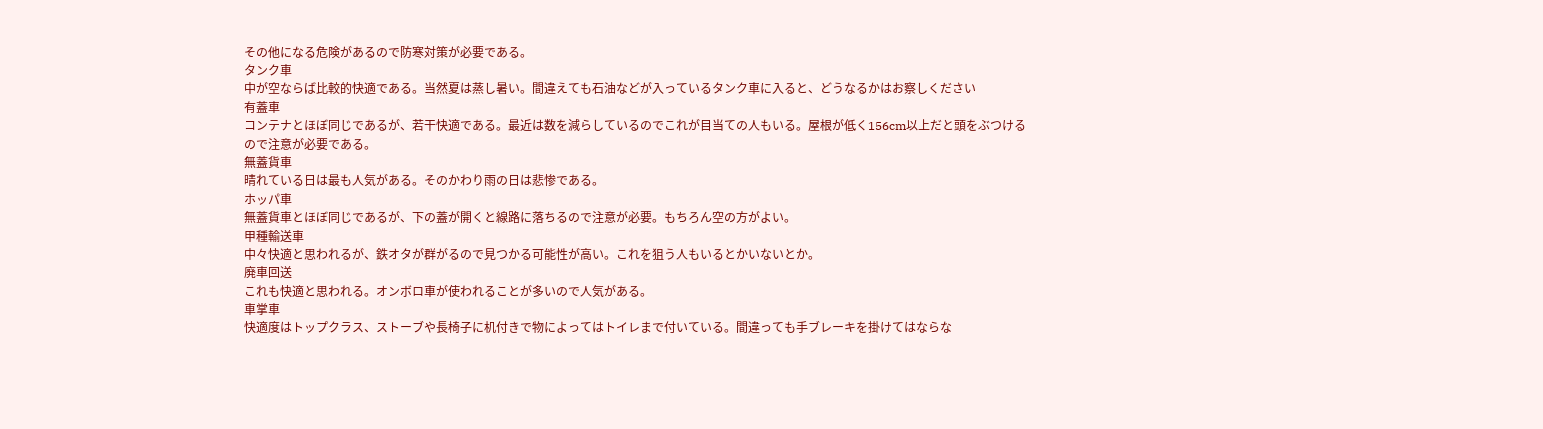その他になる危険があるので防寒対策が必要である。
タンク車
中が空ならば比較的快適である。当然夏は蒸し暑い。間違えても石油などが入っているタンク車に入ると、どうなるかはお察しください
有蓋車
コンテナとほぼ同じであるが、若干快適である。最近は数を減らしているのでこれが目当ての人もいる。屋根が低く156cm以上だと頭をぶつけるので注意が必要である。
無蓋貨車
晴れている日は最も人気がある。そのかわり雨の日は悲惨である。
ホッパ車
無蓋貨車とほぼ同じであるが、下の蓋が開くと線路に落ちるので注意が必要。もちろん空の方がよい。
甲種輸送車
中々快適と思われるが、鉄オタが群がるので見つかる可能性が高い。これを狙う人もいるとかいないとか。
廃車回送
これも快適と思われる。オンボロ車が使われることが多いので人気がある。
車掌車
快適度はトップクラス、ストーブや長椅子に机付きで物によってはトイレまで付いている。間違っても手ブレーキを掛けてはならな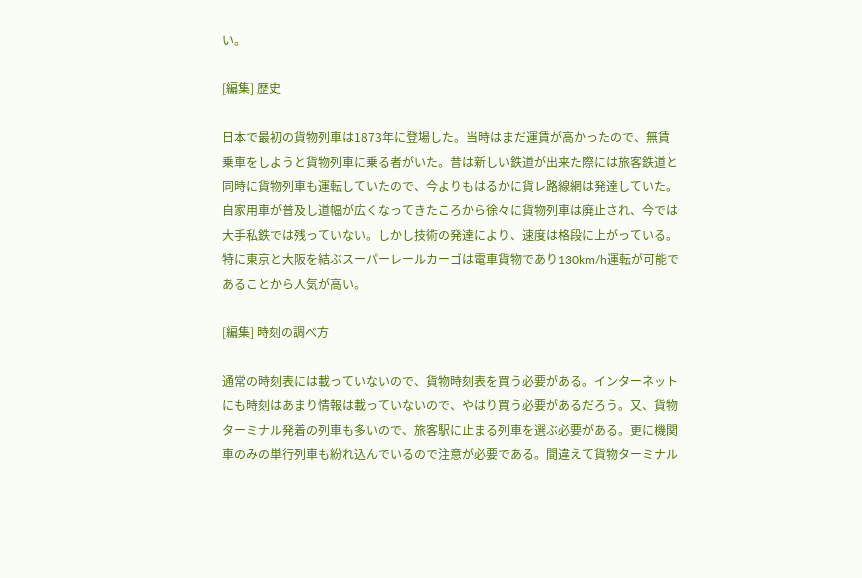い。

[編集] 歴史

日本で最初の貨物列車は1873年に登場した。当時はまだ運賃が高かったので、無賃乗車をしようと貨物列車に乗る者がいた。昔は新しい鉄道が出来た際には旅客鉄道と同時に貨物列車も運転していたので、今よりもはるかに貨レ路線網は発達していた。自家用車が普及し道幅が広くなってきたころから徐々に貨物列車は廃止され、今では大手私鉄では残っていない。しかし技術の発達により、速度は格段に上がっている。特に東京と大阪を結ぶスーパーレールカーゴは電車貨物であり130km/h運転が可能であることから人気が高い。

[編集] 時刻の調べ方

通常の時刻表には載っていないので、貨物時刻表を買う必要がある。インターネットにも時刻はあまり情報は載っていないので、やはり買う必要があるだろう。又、貨物ターミナル発着の列車も多いので、旅客駅に止まる列車を選ぶ必要がある。更に機関車のみの単行列車も紛れ込んでいるので注意が必要である。間違えて貨物ターミナル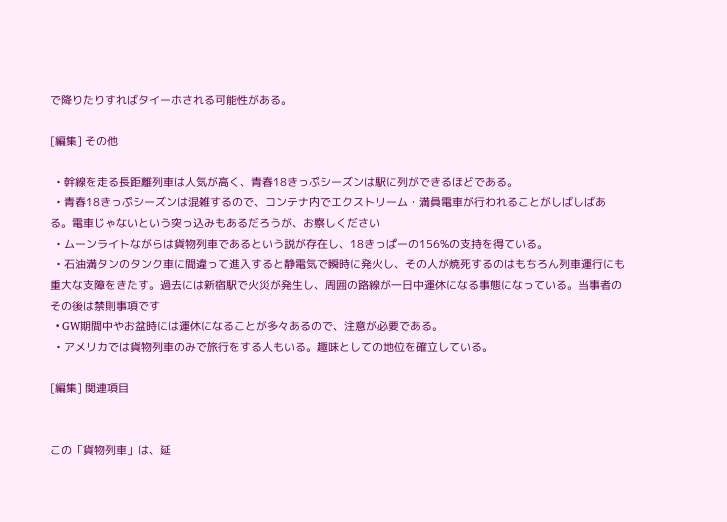で降りたりすればタイーホされる可能性がある。

[編集] その他

  • 幹線を走る長距離列車は人気が高く、青春18きっぷシーズンは駅に列ができるほどである。
  • 青春18きっぷシーズンは混雑するので、コンテナ内でエクストリーム・満員電車が行われることがしばしばある。電車じゃないという突っ込みもあるだろうが、お察しください
  • ムーンライトながらは貨物列車であるという説が存在し、18きっぱーの156%の支持を得ている。
  • 石油満タンのタンク車に間違って進入すると静電気で瞬時に発火し、その人が焼死するのはもちろん列車運行にも重大な支障をきたす。過去には新宿駅で火災が発生し、周囲の路線が一日中運休になる事態になっている。当事者のその後は禁則事項です
  • GW期間中やお盆時には運休になることが多々あるので、注意が必要である。
  • アメリカでは貨物列車のみで旅行をする人もいる。趣味としての地位を確立している。

[編集] 関連項目


この「貨物列車」は、延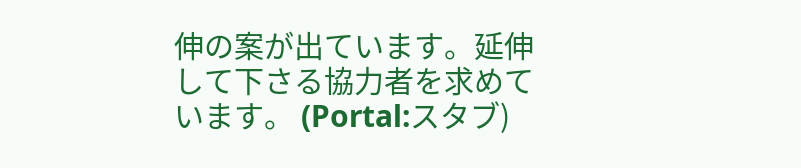伸の案が出ています。延伸して下さる協力者を求めています。 (Portal:スタブ)